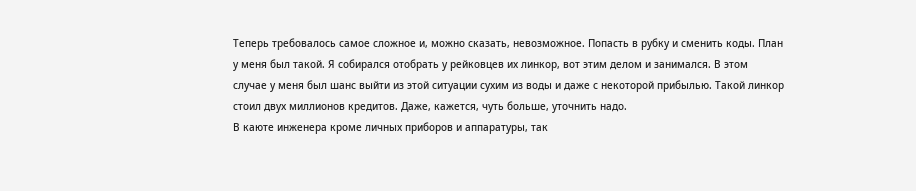Теперь требовалось самое сложное и, можно сказать, невозможное. Попасть в рубку и сменить коды. План у меня был такой. Я собирался отобрать у рейковцев их линкор, вот этим делом и занимался. В этом случае у меня был шанс выйти из этой ситуации сухим из воды и даже с некоторой прибылью. Такой линкор стоил двух миллионов кредитов. Даже, кажется, чуть больше, уточнить надо.
В каюте инженера кроме личных приборов и аппаратуры, так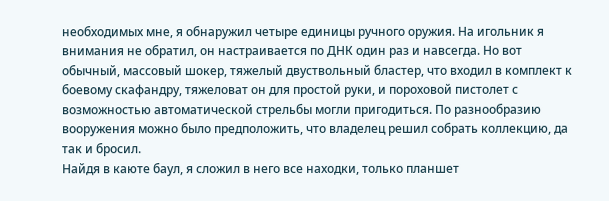необходимых мне, я обнаружил четыре единицы ручного оружия. На игольник я внимания не обратил, он настраивается по ДНК один раз и навсегда. Но вот обычный, массовый шокер, тяжелый двуствольный бластер, что входил в комплект к боевому скафандру, тяжеловат он для простой руки, и пороховой пистолет с возможностью автоматической стрельбы могли пригодиться. По разнообразию вооружения можно было предположить, что владелец решил собрать коллекцию, да так и бросил.
Найдя в каюте баул, я сложил в него все находки, только планшет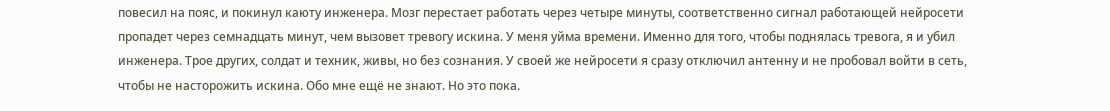повесил на пояс, и покинул каюту инженера. Мозг перестает работать через четыре минуты, соответственно сигнал работающей нейросети пропадет через семнадцать минут, чем вызовет тревогу искина. У меня уйма времени. Именно для того, чтобы поднялась тревога, я и убил инженера. Трое других, солдат и техник, живы, но без сознания. У своей же нейросети я сразу отключил антенну и не пробовал войти в сеть, чтобы не насторожить искина. Обо мне ещё не знают. Но это пока.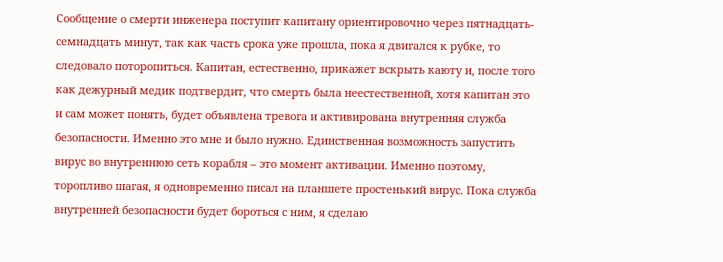Сообщение о смерти инженера поступит капитану ориентировочно через пятнадцать-семнадцать минут, так как часть срока уже прошла, пока я двигался к рубке, то следовало поторопиться. Капитан, естественно, прикажет вскрыть каюту и, после того как дежурный медик подтвердит, что смерть была неестественной, хотя капитан это и сам может понять, будет объявлена тревога и активирована внутренняя служба безопасности. Именно это мне и было нужно. Единственная возможность запустить вирус во внутреннюю сеть корабля – это момент активации. Именно поэтому, торопливо шагая, я одновременно писал на планшете простенький вирус. Пока служба внутренней безопасности будет бороться с ним, я сделаю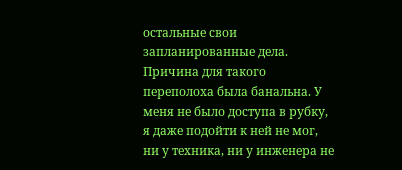остальные свои запланированные дела.
Причина для такого переполоха была банальна. У меня не было доступа в рубку, я даже подойти к ней не мог, ни у техника, ни у инженера не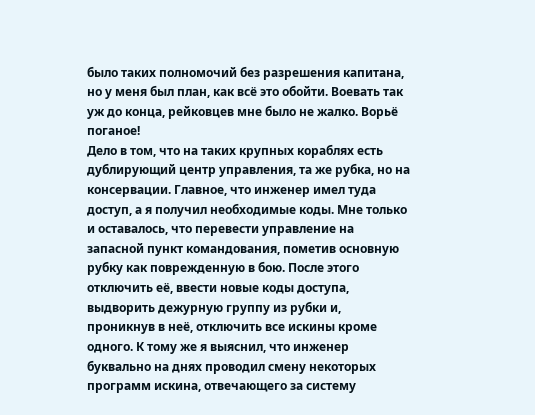было таких полномочий без разрешения капитана, но у меня был план, как всё это обойти. Воевать так уж до конца, рейковцев мне было не жалко. Ворьё поганое!
Дело в том, что на таких крупных кораблях есть дублирующий центр управления, та же рубка, но на консервации. Главное, что инженер имел туда доступ, а я получил необходимые коды. Мне только и оставалось, что перевести управление на запасной пункт командования, пометив основную рубку как поврежденную в бою. После этого отключить её, ввести новые коды доступа, выдворить дежурную группу из рубки и, проникнув в неё, отключить все искины кроме одного. К тому же я выяснил, что инженер буквально на днях проводил смену некоторых программ искина, отвечающего за систему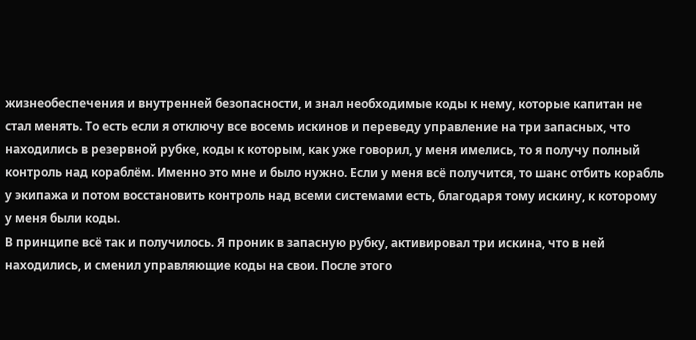жизнеобеспечения и внутренней безопасности, и знал необходимые коды к нему, которые капитан не стал менять. То есть если я отключу все восемь искинов и переведу управление на три запасных, что находились в резервной рубке, коды к которым, как уже говорил, у меня имелись, то я получу полный контроль над кораблём. Именно это мне и было нужно. Если у меня всё получится, то шанс отбить корабль у экипажа и потом восстановить контроль над всеми системами есть, благодаря тому искину, к которому у меня были коды.
В принципе всё так и получилось. Я проник в запасную рубку, активировал три искина, что в ней находились, и сменил управляющие коды на свои. После этого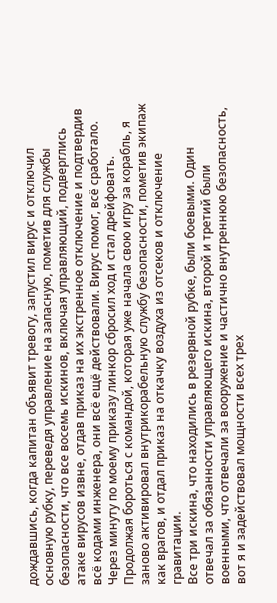дождавшись, когда капитан объявит тревогу, запустил вирус и отключил основную рубку, переведя управление на запасную, пометив для службы безопасности, что все восемь искинов, включая управляющий, подверглись атаке вирусов извне, отдав приказ на их экстренное отключение и подтвердив всё кодами инженера, они всё ещё действовали. Вирус помог, всё сработало.
Через минуту по моему приказу линкор сбросил ход и стал дрейфовать. Продолжая бороться с командой, которая уже начала свою игру за корабль, я заново активировал внутрикорабельную службу безопасности, пометив экипаж как врагов, и отдал приказ на откачку воздуха из отсеков и отключение гравитации.
Все три искина, что находились в резервной рубке, были боевыми. Один отвечал за обязанности управляющего искина, второй и третий были военными, что отвечали за вооружение и частично внутреннюю безопасность, вот я и задействовал мощности всех трех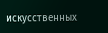искусственных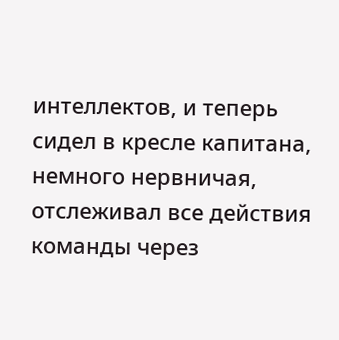интеллектов, и теперь сидел в кресле капитана, немного нервничая, отслеживал все действия команды через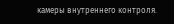камеры внутреннего контроля.